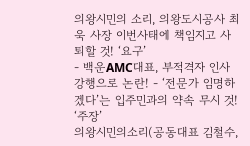의왕시민의 소리, 의왕도시공사 최욱 사장 이번사태에 책임지고 사퇴할 것! ‘요구’
- 백운AMC대표, 부적격자 인사 강행으로 논란! - ‘전문가 임명하겠다’는 입주민과의 약속 무시 것! ‘주장’
의왕시민의소리(공동대표 김철수,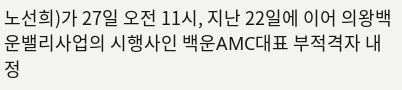노선희)가 27일 오전 11시, 지난 22일에 이어 의왕백운밸리사업의 시행사인 백운AMC대표 부적격자 내정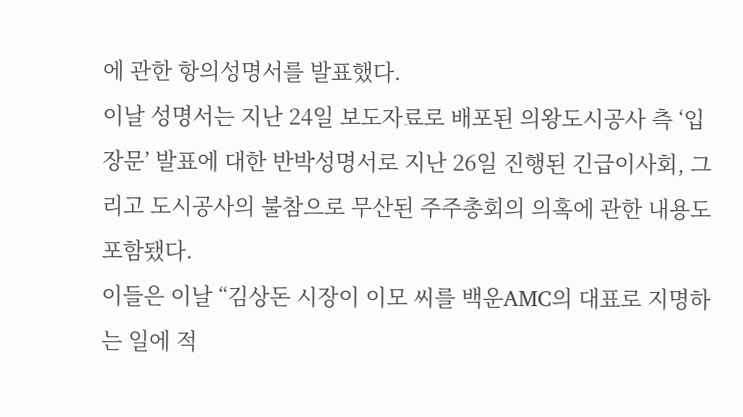에 관한 항의성명서를 발표했다.
이날 성명서는 지난 24일 보도자료로 배포된 의왕도시공사 측 ‘입장문’ 발표에 대한 반박성명서로 지난 26일 진행된 긴급이사회, 그리고 도시공사의 불참으로 무산된 주주총회의 의혹에 관한 내용도 포함됐다.
이들은 이날 “김상돈 시장이 이모 씨를 백운AMC의 대표로 지명하는 일에 적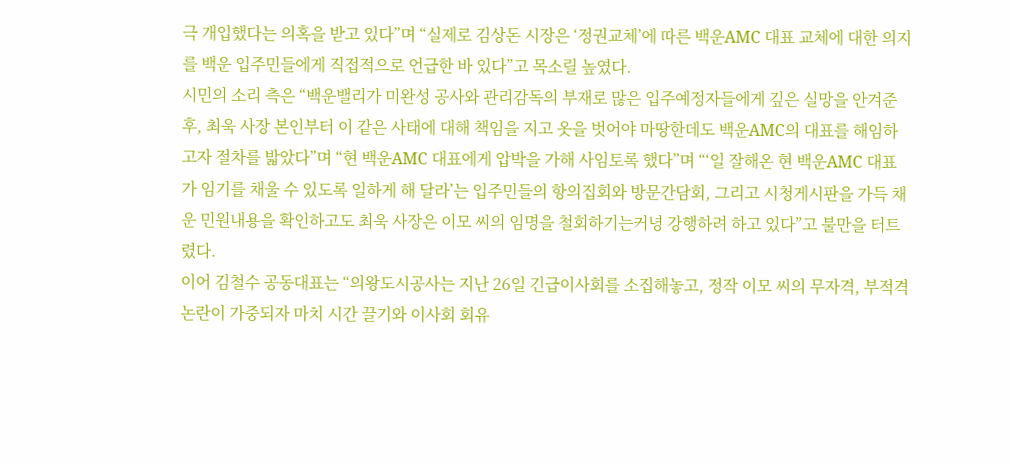극 개입했다는 의혹을 받고 있다”며 “실제로 김상돈 시장은 ‘정권교체’에 따른 백운AMC 대표 교체에 대한 의지를 백운 입주민들에게 직접적으로 언급한 바 있다”고 목소릴 높였다.
시민의 소리 측은 “백운밸리가 미완성 공사와 관리감독의 부재로 많은 입주예정자들에게 깊은 실망을 안겨준 후, 최욱 사장 본인부터 이 같은 사태에 대해 책임을 지고 옷을 벗어야 마땅한데도 백운AMC의 대표를 해임하고자 절차를 밟았다”며 “현 백운AMC 대표에게 압박을 가해 사임토록 했다”며 “‘일 잘해온 현 백운AMC 대표가 임기를 채울 수 있도록 일하게 해 달라’는 입주민들의 항의집회와 방문간담회, 그리고 시청게시판을 가득 채운 민원내용을 확인하고도 최욱 사장은 이모 씨의 임명을 철회하기는커녕 강행하려 하고 있다”고 불만을 터트렸다.
이어 김철수 공동대표는 “의왕도시공사는 지난 26일 긴급이사회를 소집해놓고, 정작 이모 씨의 무자격, 부적격 논란이 가중되자 마치 시간 끌기와 이사회 회유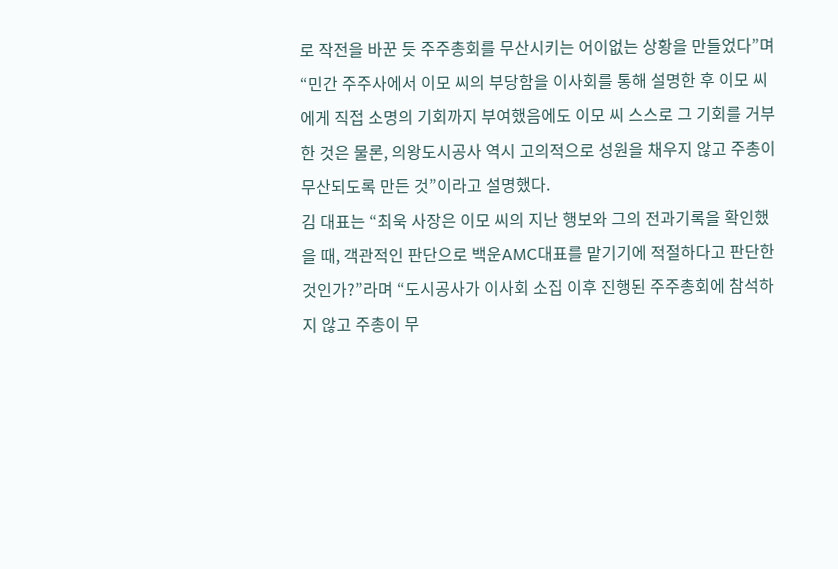로 작전을 바꾼 듯 주주총회를 무산시키는 어이없는 상황을 만들었다”며 “민간 주주사에서 이모 씨의 부당함을 이사회를 통해 설명한 후 이모 씨에게 직접 소명의 기회까지 부여했음에도 이모 씨 스스로 그 기회를 거부한 것은 물론, 의왕도시공사 역시 고의적으로 성원을 채우지 않고 주총이 무산되도록 만든 것”이라고 설명했다.
김 대표는 “최욱 사장은 이모 씨의 지난 행보와 그의 전과기록을 확인했을 때, 객관적인 판단으로 백운AMC대표를 맡기기에 적절하다고 판단한 것인가?”라며 “도시공사가 이사회 소집 이후 진행된 주주총회에 참석하지 않고 주총이 무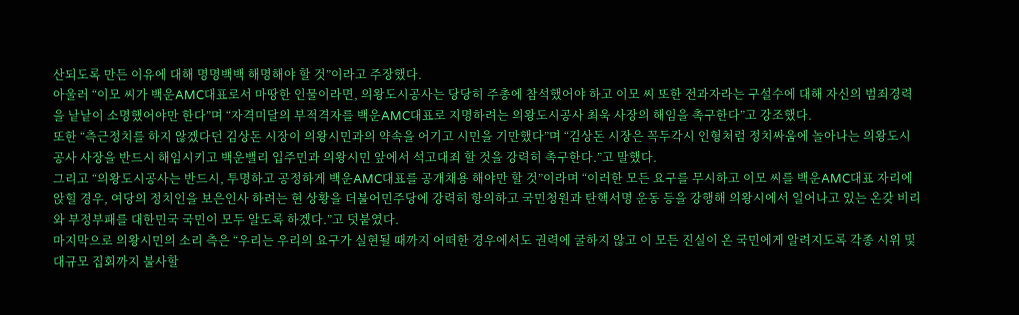산되도록 만든 이유에 대해 명명백백 해명해야 할 것”이라고 주장했다.
아울러 “이모 씨가 백운AMC대표로서 마땅한 인물이라면, 의왕도시공사는 당당히 주총에 참석했어야 하고 이모 씨 또한 전과자라는 구설수에 대해 자신의 범죄경력을 낱낱이 소명했어야만 한다”며 “자격미달의 부적격자를 백운AMC대표로 지명하려는 의왕도시공사 최욱 사장의 해임을 촉구한다”고 강조했다.
또한 “측근정치를 하지 않겠다던 김상돈 시장이 의왕시민과의 약속을 어기고 시민을 기만했다”며 “김상돈 시장은 꼭두각시 인형처럼 정치싸움에 놀아나는 의왕도시공사 사장을 반드시 해임시키고 백운밸리 입주민과 의왕시민 앞에서 석고대죄 할 것을 강력히 촉구한다.”고 말했다.
그리고 “의왕도시공사는 반드시, 투명하고 공정하게 백운AMC대표를 공개채용 해야만 할 것”이라며 “이러한 모든 요구를 무시하고 이모 씨를 백운AMC대표 자리에 앉힐 경우, 여당의 정치인을 보은인사 하려는 현 상황을 더불어민주당에 강력히 항의하고 국민청원과 탄핵서명 운동 등을 강행해 의왕시에서 일어나고 있는 온갖 비리와 부정부패를 대한민국 국민이 모두 알도록 하겠다.”고 덧붙였다.
마지막으로 의왕시민의 소리 측은 “우리는 우리의 요구가 실현될 때까지 어떠한 경우에서도 권력에 굴하지 않고 이 모든 진실이 온 국민에게 알려지도록 각종 시위 및 대규모 집회까지 불사할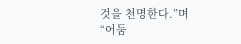것을 천명한다.”며 “어둠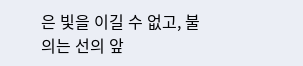은 빛을 이길 수 없고, 불의는 선의 앞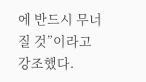에 반드시 무너질 것”이라고 강조했다.